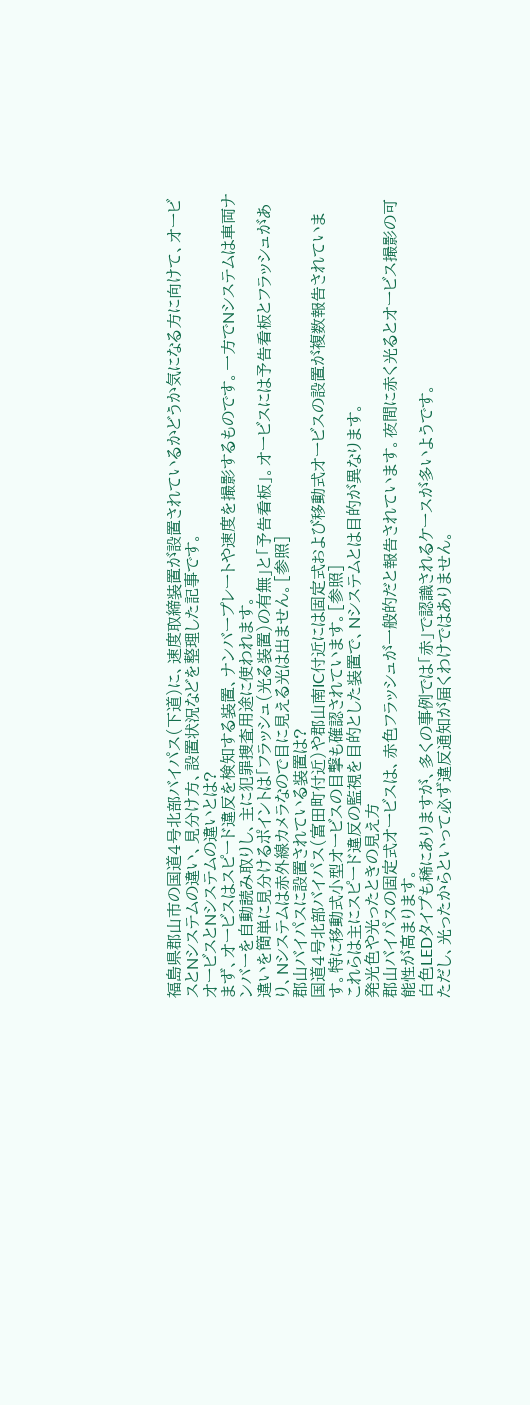福島県郡山市の国道4号北部バイパス(下道)に、速度取締装置が設置されているかどうか気になる方に向けて、オービスとNシステムの違い、見分け方、設置状況などを整理した記事です。
オービスとNシステムの違いとは?
まず、オービスはスピード違反を検知する装置、ナンバープレートや速度を撮影するものです。一方でNシステムは車両ナンバーを自動読み取りし、主に犯罪捜査用途に使われます。
違いを簡単に見分けるポイントは「フラッシュ(光る装置)の有無」と「予告看板」。オービスには予告看板とフラッシュがあり、Nシステムは赤外線カメラなので目に見える光は出ません。[参照]
郡山バイパスに設置されている装置は?
国道4号北部バイパス(富田町付近)や郡山南IC付近には固定式および移動式オービスの設置が複数報告されています。特に移動式小型オービスの目撃も確認されています。[参照]
これらは主にスピード違反の監視を目的とした装置で、Nシステムとは目的が異なります。
発光色や光ったときの見え方
郡山バイパスの固定式オービスは、赤色フラッシュが一般的だと報告されています。夜間に赤く光るとオービス撮影の可能性が高まります。
白色LEDタイプも稀にありますが、多くの事例では「赤」で認識されるケースが多いようです。
ただし、光ったからといって必ず違反通知が届くわけではありません。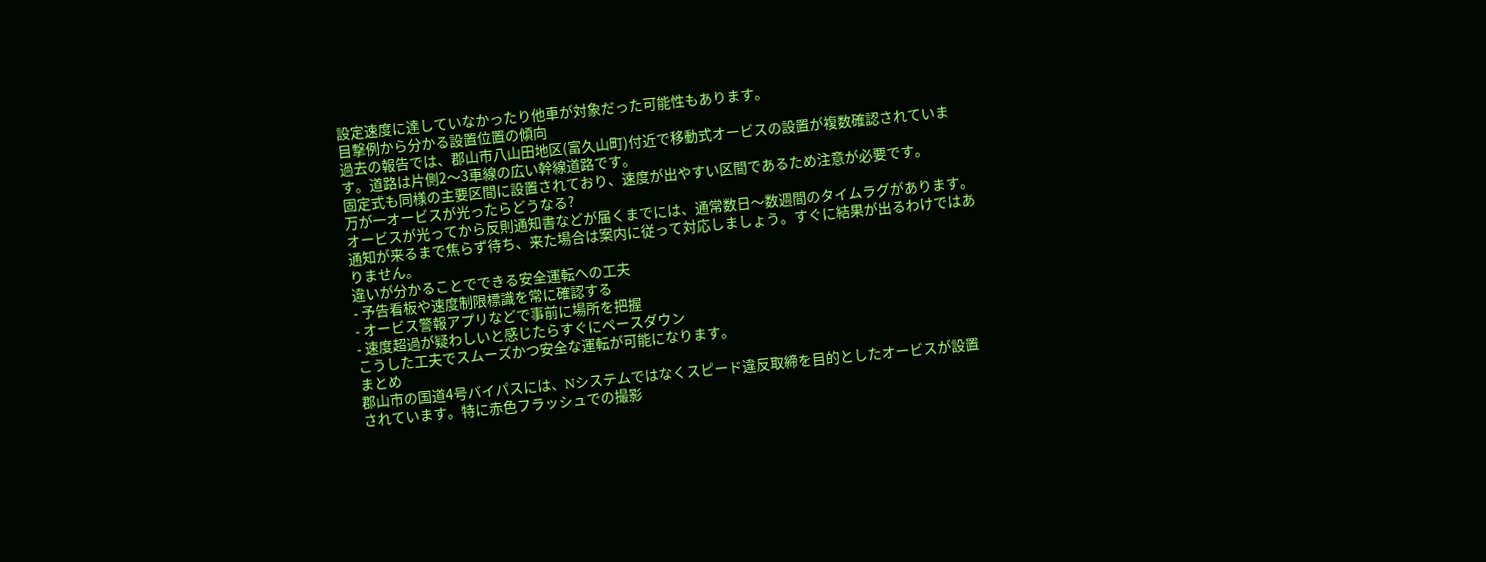設定速度に達していなかったり他車が対象だった可能性もあります。
目撃例から分かる設置位置の傾向
過去の報告では、郡山市八山田地区(富久山町)付近で移動式オービスの設置が複数確認されています。道路は片側2〜3車線の広い幹線道路です。
固定式も同様の主要区間に設置されており、速度が出やすい区間であるため注意が必要です。
万が一オービスが光ったらどうなる?
オービスが光ってから反則通知書などが届くまでには、通常数日〜数週間のタイムラグがあります。
通知が来るまで焦らず待ち、来た場合は案内に従って対応しましょう。すぐに結果が出るわけではありません。
違いが分かることでできる安全運転への工夫
- 予告看板や速度制限標識を常に確認する
- オービス警報アプリなどで事前に場所を把握
- 速度超過が疑わしいと感じたらすぐにペースダウン
こうした工夫でスムーズかつ安全な運転が可能になります。
まとめ
郡山市の国道4号バイパスには、Nシステムではなくスピード違反取締を目的としたオービスが設置されています。特に赤色フラッシュでの撮影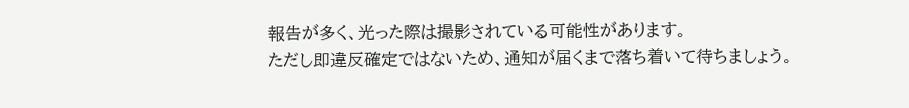報告が多く、光った際は撮影されている可能性があります。
ただし即違反確定ではないため、通知が届くまで落ち着いて待ちましょう。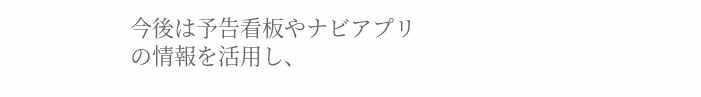今後は予告看板やナビアプリの情報を活用し、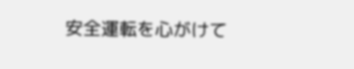安全運転を心がけて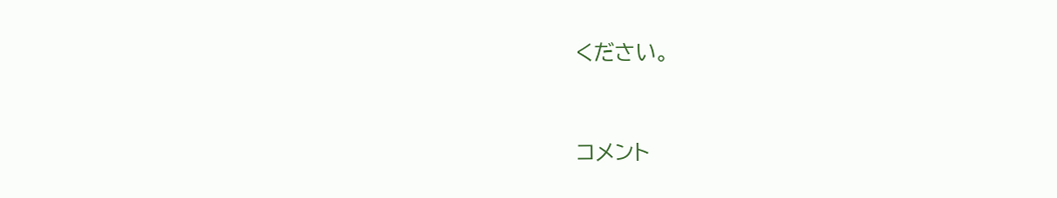ください。


コメント